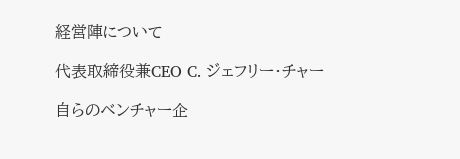経営陣について

代表取締役兼CEO C. ジェフリー・チャー

自らのベンチャー企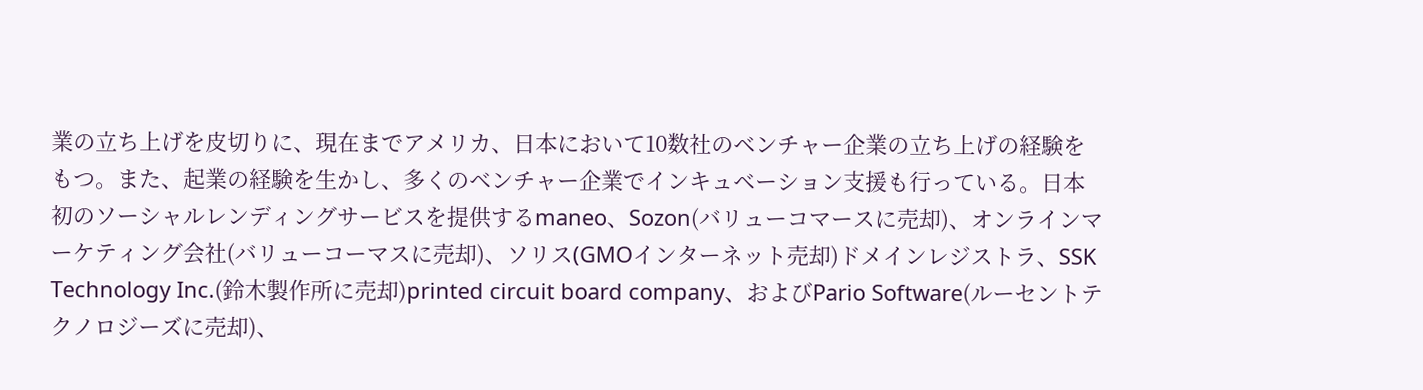業の立ち上げを皮切りに、現在までアメリカ、日本において10数社のベンチャー企業の立ち上げの経験をもつ。また、起業の経験を生かし、多くのベンチャー企業でインキュベーション支援も行っている。日本初のソーシャルレンディングサービスを提供するmaneo、Sozon(バリューコマースに売却)、オンラインマーケティング会社(バリューコーマスに売却)、ソリス(GMOインターネット売却)ドメインレジストラ、SSK Technology Inc.(鈴木製作所に売却)printed circuit board company、およびPario Software(ルーセントテクノロジーズに売却)、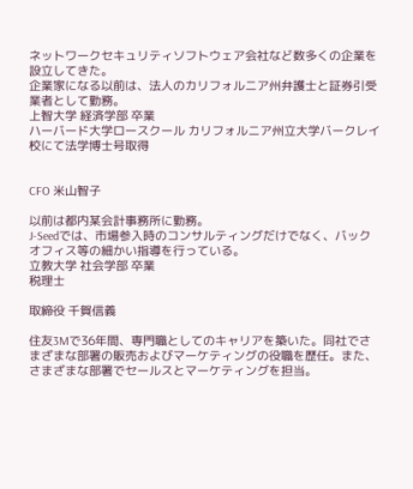ネットワークセキュリティソフトウェア会社など数多くの企業を設立してきた。
企業家になる以前は、法人のカリフォルニア州弁護士と証券引受業者として勤務。
上智大学 経済学部 卒業
ハーバード大学ロースクール カリフォルニア州立大学バークレイ校にて法学博士号取得


CFO 米山智子

以前は都内某会計事務所に勤務。
J-Seedでは、市場参入時のコンサルティングだけでなく、バックオフィス等の細かい指導を行っている。
立教大学 社会学部 卒業
税理士

取締役 千賀信義

住友3Mで36年間、専門職としてのキャリアを築いた。同社でさまざまな部署の販売およびマーケティングの役職を歴任。また、さまざまな部署でセールスとマーケティングを担当。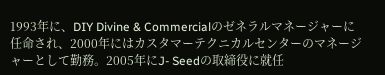1993年に、DIY Divine & Commercialのゼネラルマネージャーに任命され、2000年にはカスタマーテクニカルセンターのマネージャーとして勤務。2005年にJ- Seedの取締役に就任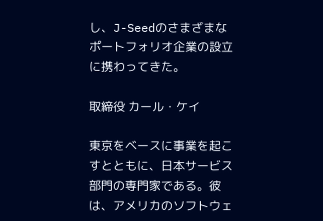し、J-Seedのさまざまなポートフォリオ企業の設立に携わってきた。

取締役 カール・ケイ

東京をベースに事業を起こすとともに、日本サービス部門の専門家である。彼は、アメリカのソフトウェ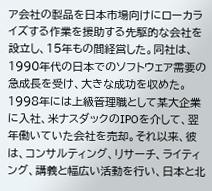ア会社の製品を日本市場向けにローカライズする作業を援助する先駆的な会社を設立し、15年もの間経営した。同社は、1990年代の日本でのソフトウェア需要の急成長を受け、大きな成功を収めた。1998年には上級管理職として某大企業に入社、米ナスダックのIPOを介して、翌年働いていた会社を売却。それ以来、彼は、コンサルティング、リサーチ、ライティング、講義と幅広い活動を行い、日本と北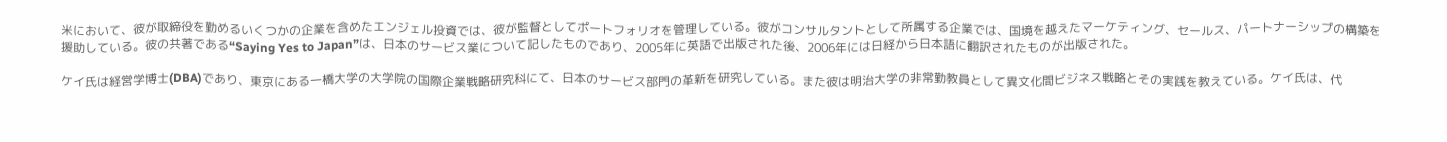米において、彼が取締役を勤めるいくつかの企業を含めたエンジェル投資では、彼が監督としてポートフォリオを管理している。彼がコンサルタントとして所属する企業では、国境を越えたマーケティング、セールス、パートナーシップの構築を援助している。彼の共著である“Saying Yes to Japan”は、日本のサービス業について記したものであり、2005年に英語で出版された後、2006年には日経から日本語に翻訳されたものが出版された。

ケイ氏は経営学博士(DBA)であり、東京にある一橋大学の大学院の国際企業戦略研究科にて、日本のサービス部門の革新を研究している。また彼は明治大学の非常勤教員として異文化間ビジネス戦略とその実践を教えている。ケイ氏は、代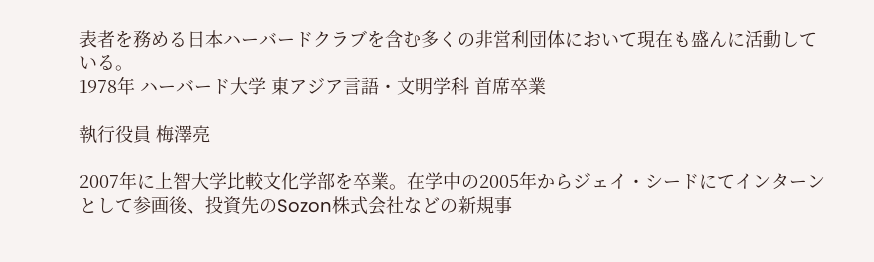表者を務める日本ハーバードクラブを含む多くの非営利団体において現在も盛んに活動している。
1978年 ハーバード大学 東アジア言語・文明学科 首席卒業

執行役員 梅澤亮

2007年に上智大学比較文化学部を卒業。在学中の2005年からジェイ・シードにてインターンとして参画後、投資先のSozon株式会社などの新規事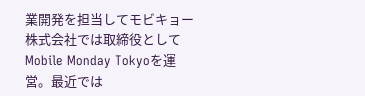業開発を担当してモビキョー株式会社では取締役としてMobile Monday Tokyoを運営。最近では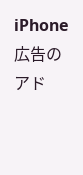iPhone広告のアド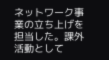ネットワーク事業の立ち上げを担当した。課外活動として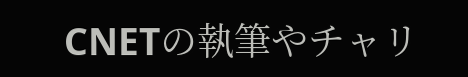CNETの執筆やチャリ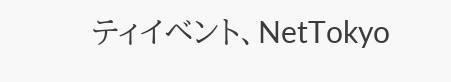ティイベント、NetTokyo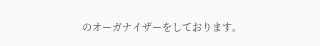のオーガナイザーをしております。